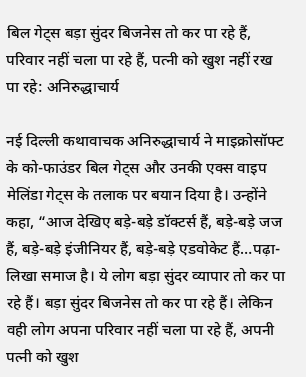बिल गेट्स बड़ा सुंदर बिजनेस तो कर पा रहे हैं, परिवार नहीं चला पा रहे हैं, पत्नी को खुश नहीं रख पा रहे: अनिरुद्धाचार्य

नई दिल्ली कथावाचक अनिरुद्धाचार्य ने माइक्रोसॉफ्ट के को-फाउंडर बिल गेट्स और उनकी एक्स वाइप मेलिंडा गेट्स के तलाक पर बयान दिया है। उन्होंने कहा, “आज देखिए बड़े-बड़े डॉक्टर्स हैं, बड़े-बड़े जज हैं, बड़े-बड़े इंजीनियर हैं, बड़े-बड़े एडवोकेट हैं…पढ़ा-लिखा समाज है। ये लोग बड़ा सुंदर व्यापार तो कर पा रहे हैं। बड़ा सुंदर बिजनेस तो कर पा रहे हैं। लेकिन वही लोग अपना परिवार नहीं चला पा रहे हैं, अपनी पत्नी को खुश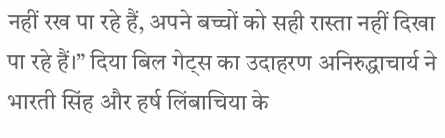नहीं रख पा रहे हैं, अपने बच्चों को सही रास्ता नहीं दिखा पा रहे हैं।” दिया बिल गेट्स का उदाहरण अनिरुद्धाचार्य ने भारती सिंह और हर्ष लिंबाचिया के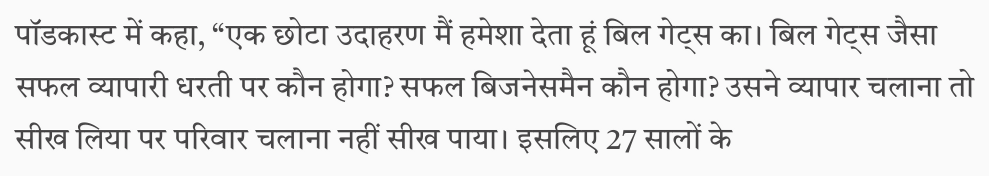पॉडकास्ट में कहा, “एक छोटा उदाहरण मैं हमेशा देता हूं बिल गेट्स का। बिल गेट्स जैसा सफल व्यापारी धरती पर कौन होगा? सफल बिजनेसमैन कौन होगा? उसने व्यापार चलाना तो सीख लिया पर परिवार चलाना नहीं सीख पाया। इसलिए 27 सालों के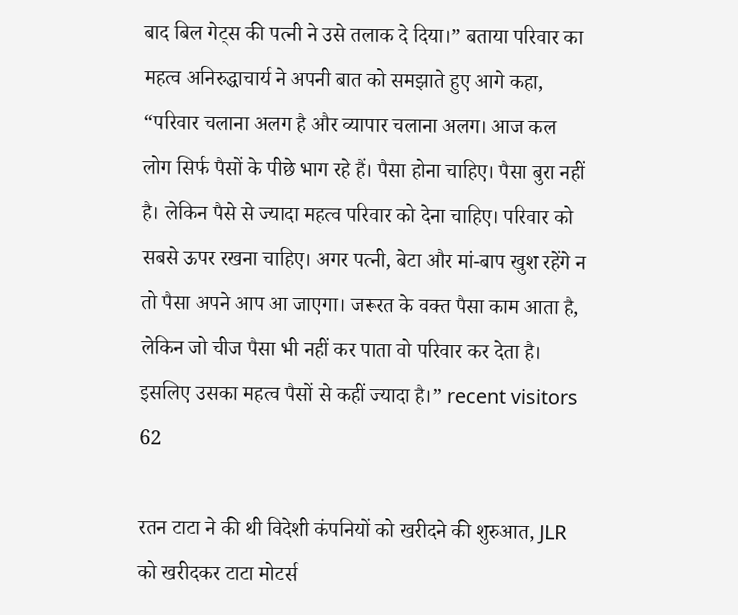बाद बिल गेट्स की पत्नी ने उसे तलाक दे दिया।” बताया परिवार का महत्व अनिरुद्धाचार्य ने अपनी बात को समझाते हुए आगे कहा, “परिवार चलाना अलग है और व्यापार चलाना अलग। आज कल लोग सिर्फ पैसों के पीछे भाग रहे हैं। पैसा होना चाहिए। पैसा बुरा नहीं है। लेकिन पैसे से ज्यादा महत्व परिवार को देना चाहिए। परिवार को सबसे ऊपर रखना चाहिए। अगर पत्नी, बेटा और मां-बाप खुश रहेंगे न तो पैसा अपने आप आ जाएगा। जरूरत के वक्त पैसा काम आता है, लेकिन जो चीज पैसा भी नहीं कर पाता वो परिवार कर देता है। इसलिए उसका महत्व पैसों से कहीं ज्यादा है।” recent visitors 62

रतन टाटा ने की थी विदेशी कंपनियों को खरीदने की शुरुआत, JLR को खरीदकर टाटा मोटर्स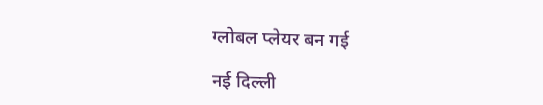ग्लोबल प्लेयर बन गई

नई दिल्ली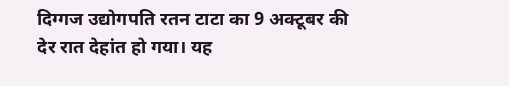दिग्गज उद्योगपति रतन टाटा का 9 अक्टूबर की देर रात देहांत हो गया। यह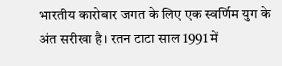भारतीय कारोबार जगत के लिए एक स्वर्णिम युग के अंत सरीखा है। रतन टाटा साल 1991 में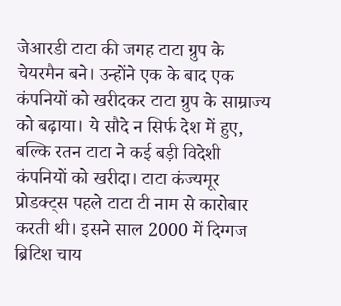जेआरडी टाटा की जगह टाटा ग्रुप के चेयरमैन बने। उन्होंने एक के बाद एक कंपनियों को खरीदकर टाटा ग्रुप के साम्राज्य को बढ़ाया। ये सौदे न सिर्फ देश में हुए, बल्कि रतन टाटा ने कई बड़ी विदेशी कंपनियों को खरीदा। टाटा कंज्यमूर प्रोडक्ट्स पहले टाटा टी नाम से कारोबार करती थी। इसने साल 2000 में दिग्गज ब्रिटिश चाय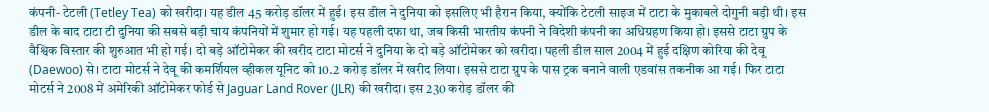कंपनी- टेटली (Tetley Tea) को खरीदा। यह डील 45 करोड़ डॉलर में हुई। इस डील ने दुनिया को इसलिए भी हैरान किया, क्योंकि टेटली साइज में टाटा के मुकाबले दोगुनी बड़ी थी। इस डील के बाद टाटा टी दुनिया की सबसे बड़ी चाय कंपनियों में शुमार हो गई। यह पहली दफा था, जब किसी भारतीय कंपनी ने विदेशी कंपनी का अधिग्रहण किया हो। इससे टाटा ग्रुप के वैश्विक विस्तार की शुरुआत भी हो गई। दो बड़े ऑटोमेकर की खरीद टाटा मोटर्स ने दुनिया के दो बड़े ऑटोमेकर को खरीदा। पहली डील साल 2004 में हुई दक्षिण कोरिया की देवू (Daewoo) से। टाटा मोटर्स ने देवू की कमर्शियल व्हीकल यूनिट को 10.2 करोड़ डॉलर में खरीद लिया। इससे टाटा ग्रुप के पास ट्रक बनाने वाली एडवांस तकनीक आ गई। फिर टाटा मोटर्स ने 2008 में अमेरिकी ऑटोमेकर फोर्ड से Jaguar Land Rover (JLR) की खरीदा। इस 230 करोड़ डॉलर की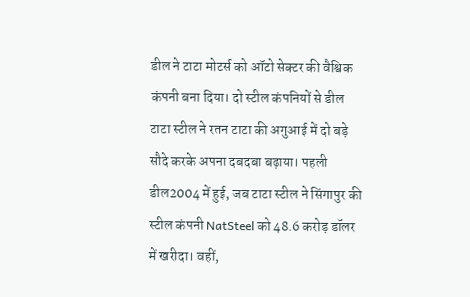डील ने टाटा मोटर्स को ऑटो सेक्टर की वैश्विक कंपनी बना दिया। दो स्टील कंपनियों से डील टाटा स्टील ने रतन टाटा की अगुआई में दो बड़े सौदे करके अपना दबदबा बढ़ाया। पहली डील2004 में हुई, जब टाटा स्टील ने सिंगापुर की स्टील कंपनी NatSteel को 48.6 करोड़ डॉलर में खरीदा। वहीं,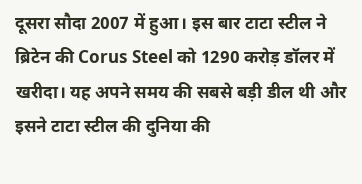दूसरा सौदा 2007 में हुआ। इस बार टाटा स्टील ने ब्रिटेन की Corus Steel को 1290 करोड़ डॉलर में खरीदा। यह अपने समय की सबसे बड़ी डील थी और इसने टाटा स्टील की दुनिया की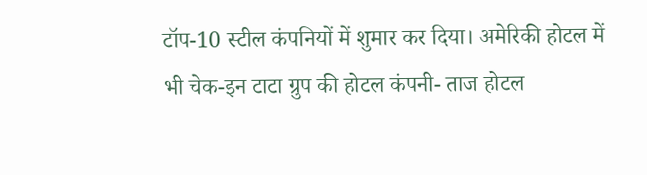टॉप-10 स्टील कंपनियों में शुमार कर दिया। अमेरिकी होटल में भी चेक-इन टाटा ग्रुप की होटल कंपनी- ताज होटल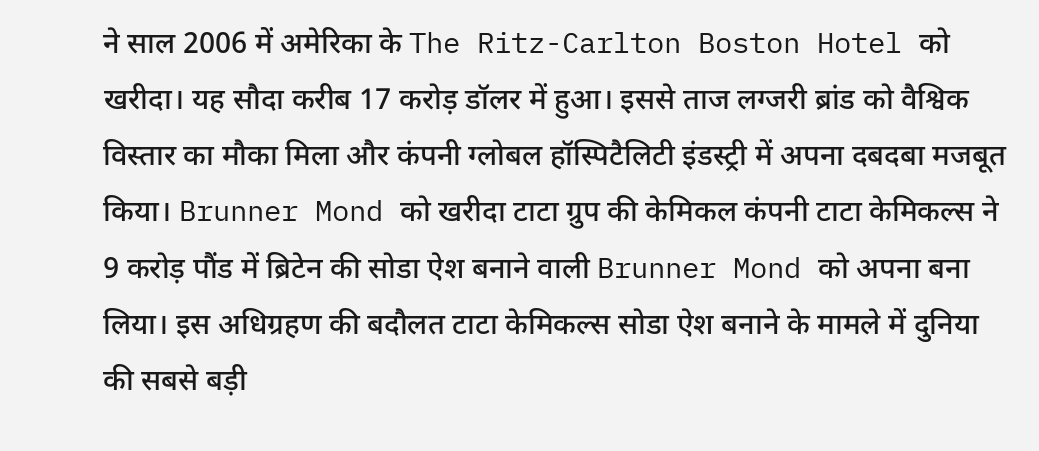ने साल 2006 में अमेरिका के The Ritz-Carlton Boston Hotel को खरीदा। यह सौदा करीब 17 करोड़ डॉलर में हुआ। इससे ताज लग्जरी ब्रांड को वैश्विक विस्तार का मौका मिला और कंपनी ग्लोबल हॉस्पिटैलिटी इंडस्ट्री में अपना दबदबा मजबूत किया। Brunner Mond को खरीदा टाटा ग्रुप की केमिकल कंपनी टाटा केमिकल्स ने 9 करोड़ पौंड में ब्रिटेन की सोडा ऐश बनाने वाली Brunner Mond को अपना बना लिया। इस अधिग्रहण की बदौलत टाटा केमिकल्स सोडा ऐश बनाने के मामले में दुनिया की सबसे बड़ी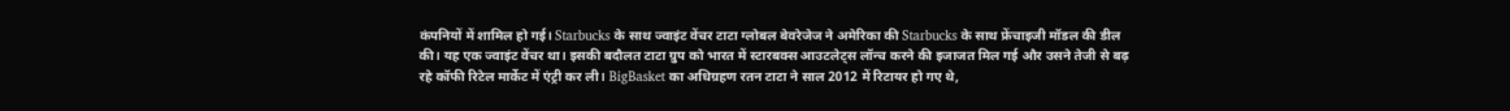कंपनियों में शामिल हो गई। Starbucks के साथ ज्वाइंट वेंचर टाटा ग्लोबल बेवरेजेज ने अमेरिका की Starbucks के साथ फ्रेंचाइजी मॉडल की डील की। यह एक ज्वाइंट वेंचर था। इसकी बदौलत टाटा ग्रुप को भारत में स्टारबक्स आउटलेट्स लॉन्च करने की इजाजत मिल गई और उसने तेजी से बढ़ रहे कॉफी रिटेल मार्केट में एंट्री कर ली। BigBasket का अधिग्रहण रतन टाटा ने साल 2012 में रिटायर हो गए थे,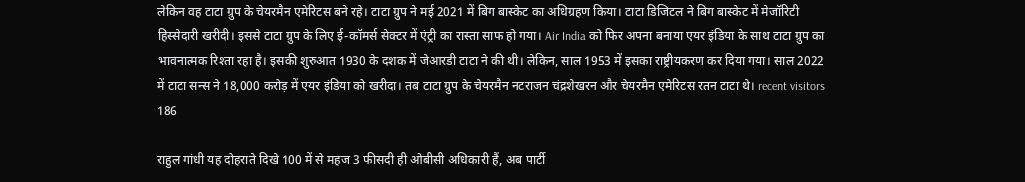लेकिन वह टाटा ग्रुप के चेयरमैन एमेरिटस बने रहे। टाटा ग्रुप ने मई 2021 में बिग बास्केट का अधिग्रहण किया। टाटा डिजिटल ने बिग बास्केट में मेजॉरिटी हिस्सेदारी खरीदी। इससे टाटा ग्रुप के लिए ई-कॉमर्स सेक्टर में एंट्री का रास्ता साफ हो गया। Air India को फिर अपना बनाया एयर इंडिया के साथ टाटा ग्रुप का भावनात्मक रिश्ता रहा है। इसकी शुरुआत 1930 के दशक में जेआरडी टाटा ने की थी। लेकिन, साल 1953 में इसका राष्ट्रीयकरण कर दिया गया। साल 2022 में टाटा सन्स ने 18,000 करोड़ में एयर इंडिया को खरीदा। तब टाटा ग्रुप के चेयरमैन नटराजन चंद्रशेखरन और चेयरमैन एमेरिटस रतन टाटा थे। recent visitors 186

राहुल गांधी यह दोहराते दिखे 100 में से महज 3 फीसदी ही ओबीसी अधिकारी हैं, अब पार्टी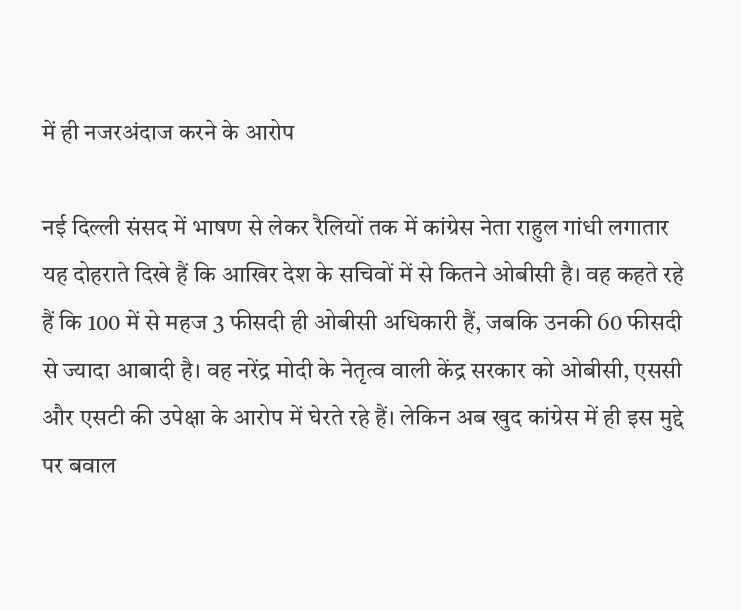में ही नजरअंदाज करने के आरोप

नई दिल्ली संसद में भाषण से लेकर रैलियों तक में कांग्रेस नेता राहुल गांधी लगातार यह दोहराते दिखे हैं कि आखिर देश के सचिवों में से कितने ओबीसी है। वह कहते रहे हैं कि 100 में से महज 3 फीसदी ही ओबीसी अधिकारी हैं, जबकि उनकी 60 फीसदी से ज्यादा आबादी है। वह नरेंद्र मोदी के नेतृत्व वाली केंद्र सरकार को ओबीसी, एससी और एसटी की उपेक्षा के आरोप में घेरते रहे हैं। लेकिन अब खुद कांग्रेस में ही इस मुद्दे पर बवाल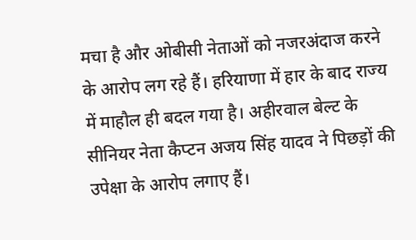मचा है और ओबीसी नेताओं को नजरअंदाज करने के आरोप लग रहे हैं। हरियाणा में हार के बाद राज्य में माहौल ही बदल गया है। अहीरवाल बेल्ट के सीनियर नेता कैप्टन अजय सिंह यादव ने पिछड़ों की उपेक्षा के आरोप लगाए हैं।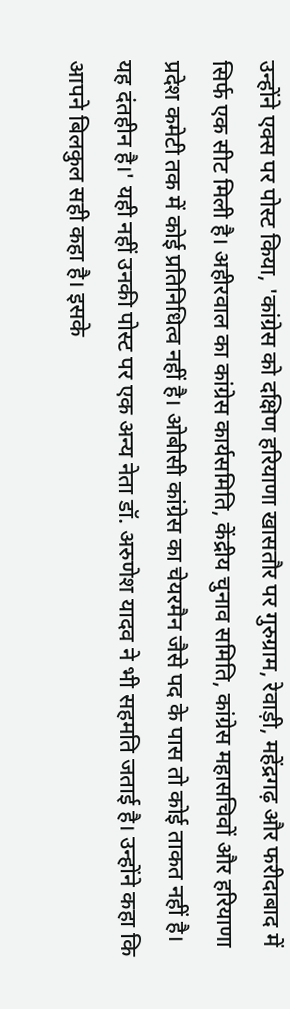उन्होंने एक्स पर पोस्ट किया, 'कांग्रेस को दक्षिण हरियाणा खासतौर पर गुरुग्राम, रेवाड़ी, महेंद्रगढ़ और फरीदाबाद में सिर्फ एक सीट मिली है। अहीरवाल का कांग्रेस कार्यसमिति, केंद्रीय चुनाव समिति, कांग्रेस महासचिवों और हरियाणा प्रदेश कमेटी तक में कोई प्रतिनिधित्व नहीं है। ओबीसी कांग्रेस का चेयरमैन जैसे पद के पास तो कोई ताकत नहीं है। यह दंतहीन है।' यही नहीं उनकी पोस्ट पर एक अन्य नेता डॉ. अरुणेश यादव ने भी सहमति जताई है। उन्होंने कहा कि आपने बिलकुल सही कहा है। इसके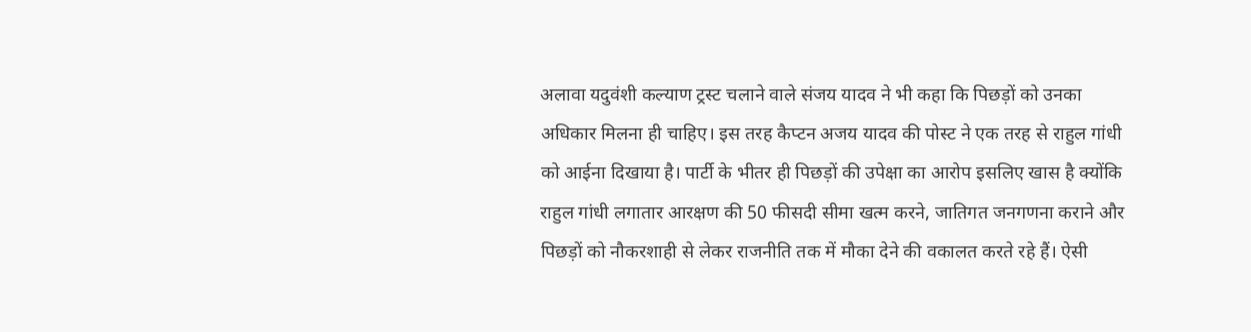अलावा यदुवंशी कल्याण ट्रस्ट चलाने वाले संजय यादव ने भी कहा कि पिछड़ों को उनका अधिकार मिलना ही चाहिए। इस तरह कैप्टन अजय यादव की पोस्ट ने एक तरह से राहुल गांधी को आईना दिखाया है। पार्टी के भीतर ही पिछड़ों की उपेक्षा का आरोप इसलिए खास है क्योंकि राहुल गांधी लगातार आरक्षण की 50 फीसदी सीमा खत्म करने, जातिगत जनगणना कराने और पिछड़ों को नौकरशाही से लेकर राजनीति तक में मौका देने की वकालत करते रहे हैं। ऐसी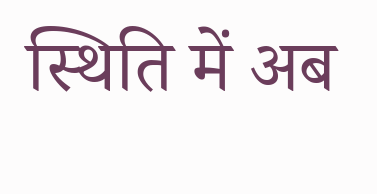स्थिति में अब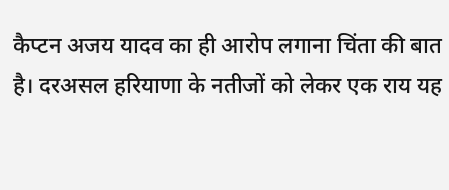कैप्टन अजय यादव का ही आरोप लगाना चिंता की बात है। दरअसल हरियाणा के नतीजों को लेकर एक राय यह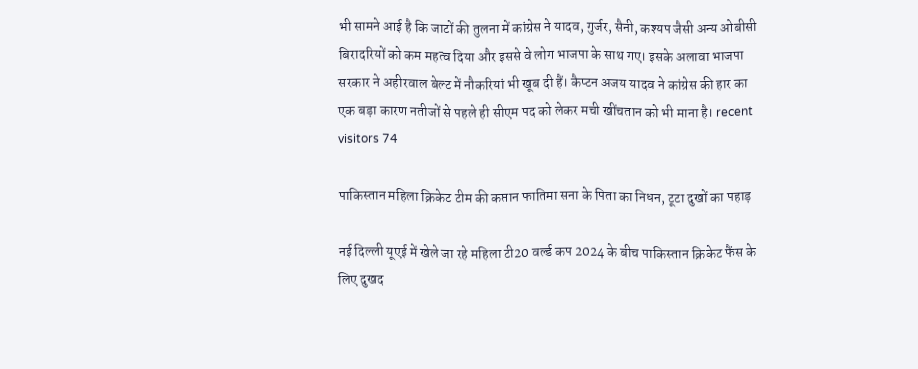भी सामने आई है कि जाटों की तुलना में कांग्रेस ने यादव, गुर्जर, सैनी, कश्यप जैसी अन्य ओबीसी बिरादरियों को कम महत्व दिया और इससे वे लोग भाजपा के साथ गए। इसके अलावा भाजपा सरकार ने अहीरवाल बेल्ट में नौकरियां भी खूब दी हैं। कैप्टन अजय यादव ने कांग्रेस की हार का एक बड़ा कारण नतीजों से पहले ही सीएम पद को लेकर मची खींचतान को भी माना है। recent visitors 74

पाकिस्तान महिला क्रिकेट टीम की कप्तान फातिमा सना के पिता का निधन, टूटा दुखों का पहाड़

नई दिल्ली यूएई में खेले जा रहे महिला टी20 वर्ल्ड कप 2024 के बीच पाकिस्तान क्रिकेट फैंस के लिए दुखद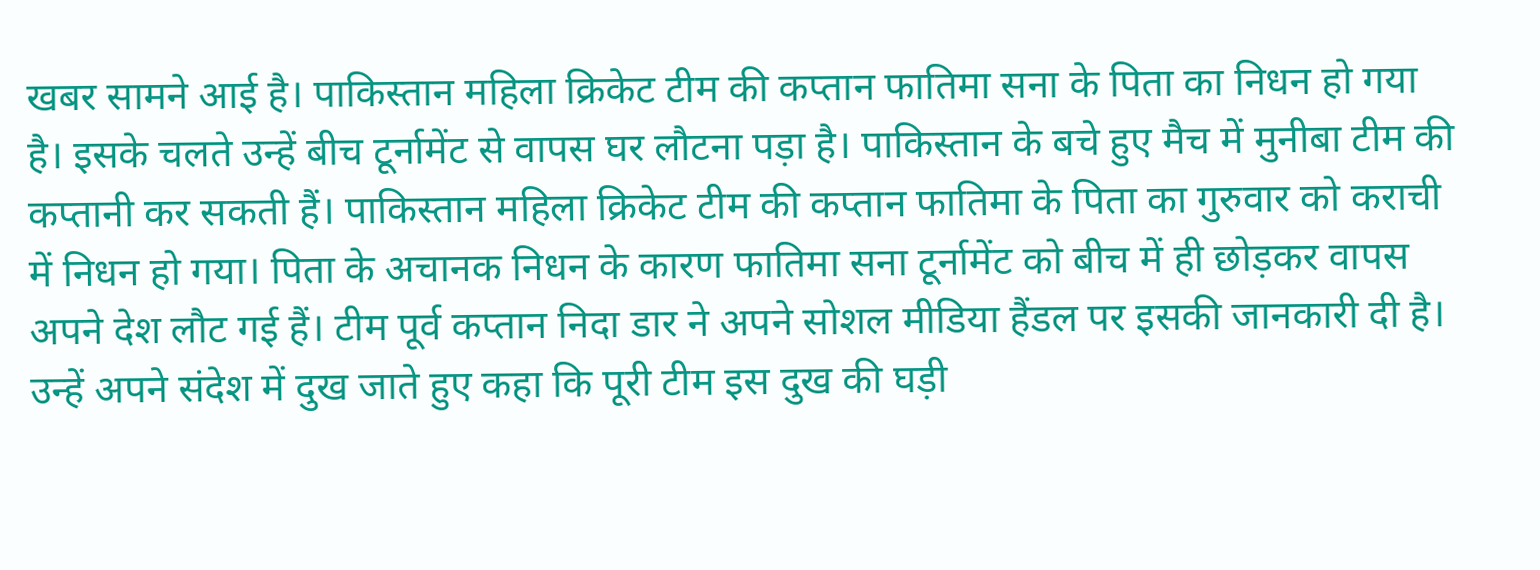खबर सामने आई है। पाकिस्तान महिला क्रिकेट टीम की कप्तान फातिमा सना के पिता का निधन हो गया है। इसके चलते उन्हें बीच टूर्नामेंट से वापस घर लौटना पड़ा है। पाकिस्तान के बचे हुए मैच में मुनीबा टीम की कप्तानी कर सकती हैं। पाकिस्तान महिला क्रिकेट टीम की कप्तान फातिमा के पिता का गुरुवार को कराची में निधन हो गया। पिता के अचानक निधन के कारण फातिमा सना टूर्नामेंट को बीच में ही छोड़कर वापस अपने देश लौट गई हैं। टीम पूर्व कप्तान निदा डार ने अपने सोशल मीडिया हैंडल पर इसकी जानकारी दी है। उन्हें अपने संदेश में दुख जाते हुए कहा कि पूरी टीम इस दुख की घड़ी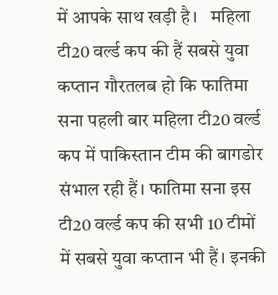में आपके साथ खड़ी है।   महिला टी20 वर्ल्ड कप की हैं सबसे युवा कप्तान गौरतलब हो कि फातिमा सना पहली बार महिला टी20 वर्ल्ड कप में पाकिस्तान टीम की बागडोर संभाल रही हैं। फातिमा सना इस टी20 वर्ल्ड कप की सभी 10 टीमों में सबसे युवा कप्तान भी हैं। इनकी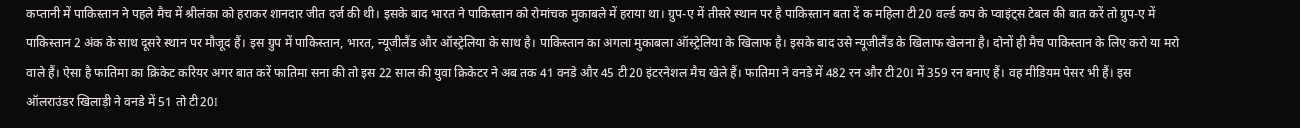कप्तानी में पाकिस्तान ने पहले मैच में श्रीलंका को हराकर शानदार जीत दर्ज की थी। इसके बाद भारत ने पाकिस्तान को रोमांचक मुकाबले में हराया था। ग्रुप-ए में तीसरे स्थान पर है पाकिस्तान बता दें क महिला टी20 वर्ल्ड कप के प्वाइंट्स टेबल की बात करें तो ग्रुप-ए में पाकिस्तान 2 अंक के साथ दूसरे स्थान पर मौजूद हैं। इस ग्रुप में पाकिस्तान, भारत, न्यूजीलैंड और ऑस्ट्रेलिया के साथ है। पाकिस्तान का अगला मुकाबला ऑस्ट्रेलिया के खिलाफ है। इसके बाद उसे न्यूजीलैंड के खिलाफ खेलना है। दोनों ही मैच पाकिस्तान के लिए करो या मरो वाले हैं। ऐसा है फातिमा का क्रिकेट करियर अगर बात करें फातिमा सना की तो इस 22 साल की युवा क्रिकेटर ने अब तक 41 वनडे और 45 टी20 इंटरनेशल मैच खेले हैं। फातिमा ने वनडे में 482 रन और टी20I में 359 रन बनाए हैं। वह मीडियम पेसर भी हैं। इस ऑलराउंडर खिलाड़ी ने वनडे में 51 तो टी20I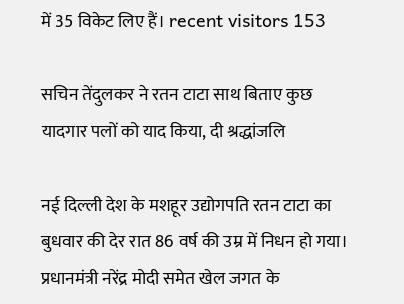में 35 विकेट लिए हैं। recent visitors 153

सचिन तेंदुलकर ने रतन टाटा साथ बिताए कुछ यादगार पलों को याद किया, दी श्रद्धांजलि

नई दिल्ली देश के मशहूर उद्योगपति रतन टाटा का बुधवार की देर रात 86 वर्ष की उम्र में निधन हो गया। प्रधानमंत्री नरेंद्र मोदी समेत खेल जगत के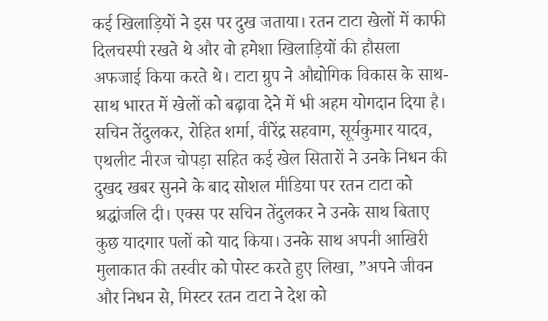कई खिलाड़ियों ने इस पर दुख जताया। रतन टाटा खेलों में काफी दिलचस्पी रखते थे और वो हमेशा खिलाड़ियों की हौसला अफजाई किया करते थे। टाटा ग्रुप ने औद्योगिक विकास के साथ-साथ भारत में खेलों को बढ़ावा देने में भी अहम योगदान दिया है। सचिन तेंदुलकर, रोहित शर्मा, वीरेंद्र सहवाग, सूर्यकुमार यादव, एथलीट नीरज चोपड़ा सहित कई खेल सितारों ने उनके निधन की दुखद खबर सुनने के बाद सोशल मीडिया पर रतन टाटा को श्रद्धांजलि दी। एक्स पर सचिन तेंदुलकर ने उनके साथ बिताए कुछ यादगार पलों को याद किया। उनके साथ अपनी आखिरी मुलाकात की तस्वीर को पोस्ट करते हुए लिखा, ”अपने जीवन और निधन से, मिस्टर रतन टाटा ने देश को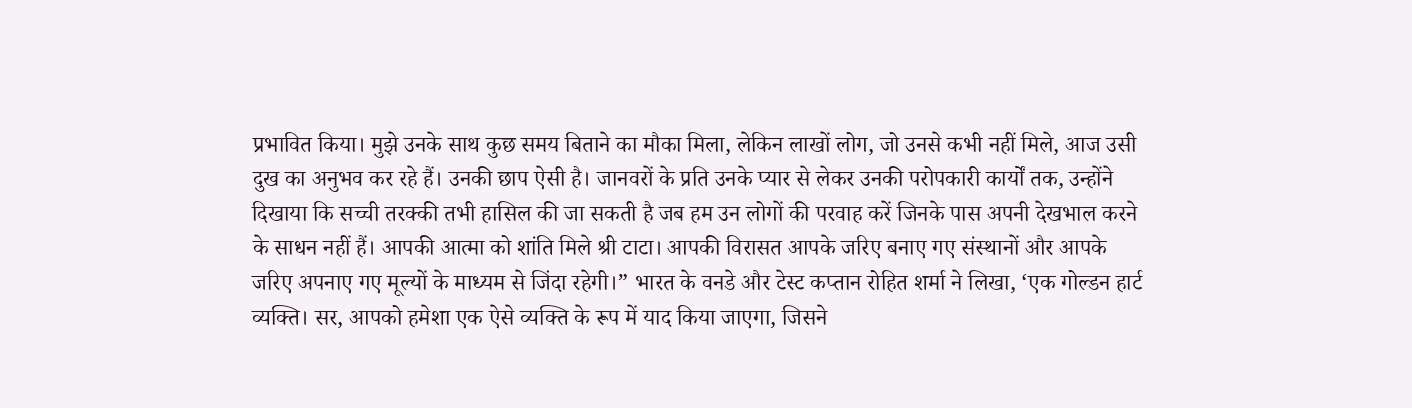प्रभावित किया। मुझे उनके साथ कुछ समय बिताने का मौका मिला, लेकिन लाखों लोग, जो उनसे कभी नहीं मिले, आज उसी दुख का अनुभव कर रहे हैं। उनकी छाप ऐसी है। जानवरों के प्रति उनके प्यार से लेकर उनकी परोपकारी कार्यों तक, उन्होंने दिखाया कि सच्ची तरक्की तभी हासिल की जा सकती है जब हम उन लोगों की परवाह करें जिनके पास अपनी देखभाल करने के साधन नहीं हैं। आपकी आत्मा को शांति मिले श्री टाटा। आपकी विरासत आपके जरिए बनाए गए संस्थानों और आपके जरिए अपनाए गए मूल्यों के माध्यम से जिंदा रहेगी।” भारत के वनडे और टेस्ट कप्तान रोहित शर्मा ने लिखा, ‘एक गोल्डन हार्ट व्यक्ति। सर, आपको हमेशा एक ऐसे व्यक्ति के रूप में याद किया जाएगा, जिसने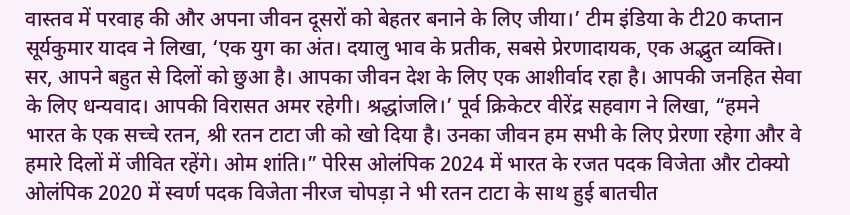वास्तव में परवाह की और अपना जीवन दूसरों को बेहतर बनाने के लिए जीया।’ टीम इंडिया के टी20 कप्तान सूर्यकुमार यादव ने लिखा, ‘एक युग का अंत। दयालु भाव के प्रतीक, सबसे प्रेरणादायक, एक अद्भुत व्यक्ति। सर, आपने बहुत से दिलों को छुआ है। आपका जीवन देश के लिए एक आशीर्वाद रहा है। आपकी जनहित सेवा के लिए धन्यवाद। आपकी विरासत अमर रहेगी। श्रद्धांजलि।’ पूर्व क्रिकेटर वीरेंद्र सहवाग ने लिखा, “हमने भारत के एक सच्चे रतन, श्री रतन टाटा जी को खो दिया है। उनका जीवन हम सभी के लिए प्रेरणा रहेगा और वे हमारे दिलों में जीवित रहेंगे। ओम शांति।” पेरिस ओलंपिक 2024 में भारत के रजत पदक विजेता और टोक्यो ओलंपिक 2020 में स्वर्ण पदक विजेता नीरज चोपड़ा ने भी रतन टाटा के साथ हुई बातचीत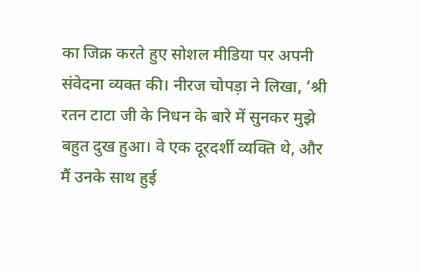का जिक्र करते हुए सोशल मीडिया पर अपनी संवेदना व्यक्त की। नीरज चोपड़ा ने लिखा, ‘श्री रतन टाटा जी के निधन के बारे में सुनकर मुझे बहुत दुख हुआ। वे एक दूरदर्शी व्यक्ति थे, और मैं उनके साथ हुई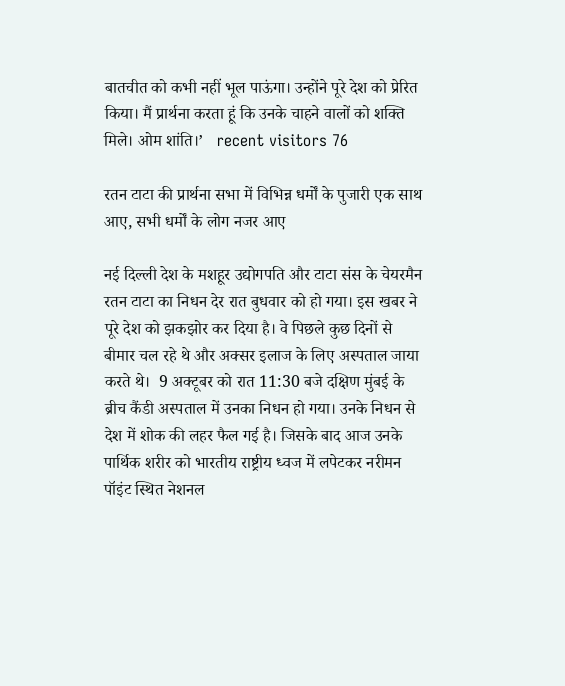बातचीत को कभी नहीं भूल पाऊंगा। उन्होंने पूरे देश को प्रेरित किया। मैं प्रार्थना करता हूं कि उनके चाहने वालों को शक्ति मिले। ओम शांति।’   recent visitors 76

रतन टाटा की प्रार्थना सभा में विभिन्न धर्मों के पुजारी एक साथ आए, सभी धर्मों के लोग नजर आए

नई दिल्ली देश के मशहूर उद्योगपति और टाटा संस के चेयरमैन रतन टाटा का निधन देर रात बुधवार को हो गया। इस खबर ने पूरे देश को झकझोर कर दिया है। वे पिछले कुछ दिनों से बीमार चल रहे थे और अक्सर इलाज के लिए अस्पताल जाया करते थे।  9 अक्टूबर को रात 11:30 बजे दक्षिण मुंबई के ब्रीच कैंडी अस्पताल में उनका निधन हो गया। उनके निधन से देश में शोक की लहर फैल गई है। जिसके बाद आज उनके पार्थिक शरीर को भारतीय राष्ट्रीय ध्वज में लपेटकर नरीमन पॉइंट स्थित नेशनल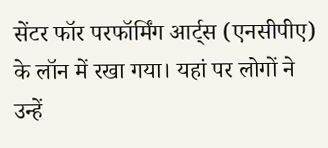सेंटर फॉर परफॉर्मिंग आर्ट्स (एनसीपीए) के लॉन में रखा गया। यहां पर लोगों ने उन्हें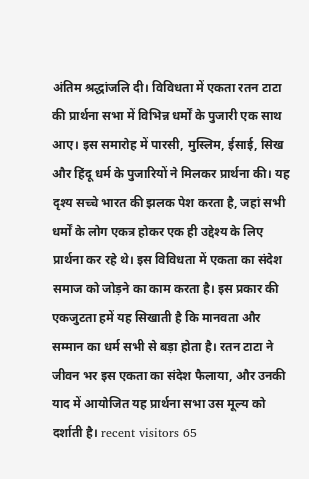अंतिम श्रद्धांजलि दी। विविधता में एकता रतन टाटा की प्रार्थना सभा में विभिन्न धर्मों के पुजारी एक साथ आए। इस समारोह में पारसी, मुस्लिम, ईसाई, सिख और हिंदू धर्म के पुजारियों ने मिलकर प्रार्थना की। यह दृश्य सच्चे भारत की झलक पेश करता है, जहां सभी धर्मों के लोग एकत्र होकर एक ही उद्देश्य के लिए प्रार्थना कर रहे थे। इस विविधता में एकता का संदेश समाज को जोड़ने का काम करता है। इस प्रकार की एकजुटता हमें यह सिखाती है कि मानवता और सम्मान का धर्म सभी से बड़ा होता है। रतन टाटा ने जीवन भर इस एकता का संदेश फैलाया, और उनकी याद में आयोजित यह प्रार्थना सभा उस मूल्य को दर्शाती है। recent visitors 65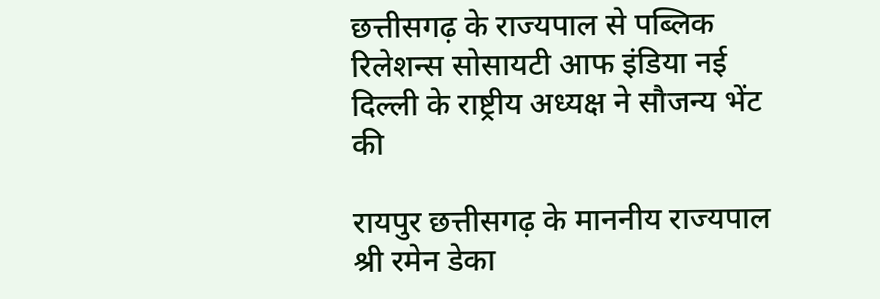छत्तीसगढ़ के राज्यपाल से पब्लिक रिलेशन्स सोसायटी आफ इंडिया नई दिल्ली के राष्ट्रीय अध्यक्ष ने सौजन्य भेंट की

रायपुर छत्तीसगढ़ के माननीय राज्यपाल श्री रमेन डेका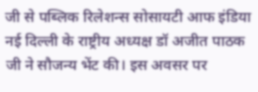जी से पब्लिक रिलेशन्स सोसायटी आफ इंडिया नई दिल्ली के राष्ट्रीय अध्यक्ष डॉ अजीत पाठक जी ने सौजन्य भेंट की। इस अवसर पर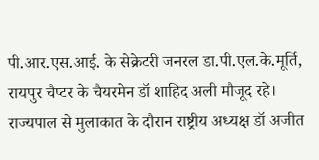पी.आर.एस.आई. के सेक्रेटरी जनरल डा.पी.एल.के.मूर्ति, रायपुर चैप्टर के चैयरमेन डॉ शाहिद अली मौजूद रहे। राज्यपाल से मुलाकात के दौरान राष्ट्रीय अध्यक्ष डॉ अजीत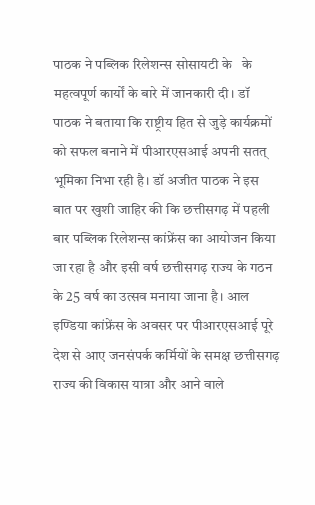पाठक ने पब्लिक रिलेशन्स सोसायटी के   के महत्वपूर्ण कार्यों के बारे में जानकारी दी। डॉ पाठक ने बताया कि राष्ट्रीय हित से जुड़े कार्यक्रमों को सफल बनाने में पीआरएसआई अपनी सतत् भूमिका निभा रही है। डॉ अजीत पाठक ने इस बात पर खुशी जाहिर की कि छत्तीसगढ़ में पहली बार पब्लिक रिलेशन्स कांफ्रेंस का आयोजन किया जा रहा है और इसी वर्ष छत्तीसगढ़ राज्य के गठन के 25 वर्ष का उत्सव मनाया जाना है। आल इण्डिया कांफ्रेंस के अवसर पर पीआरएसआई पूरे देश से आए जनसंपर्क कर्मियों के समक्ष छत्तीसगढ़ राज्य की विकास यात्रा और आने वाले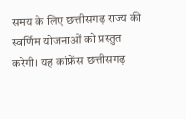समय के लिए छत्तीसगढ़ राज्य की स्वर्णिम योजनाओं को प्रस्तुत करेगी। यह कांफ्रेंस छत्तीसगढ़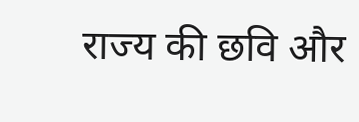राज्य की छवि और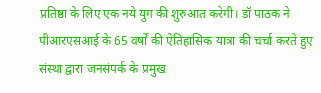प्रतिष्ठा के लिए एक नये युग की शुरुआत करेगी। डॉ पाठक ने पीआरएसआई के 65 वर्षों की ऐतिहासिक यात्रा की चर्चा करते हुए संस्था द्वारा जनसंपर्क के प्रमुख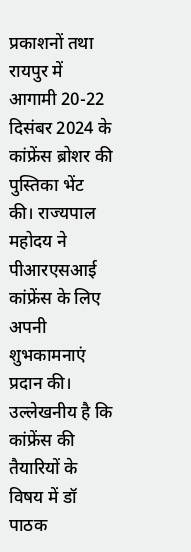प्रकाशनों तथा रायपुर में आगामी 20-22 दिसंबर 2024 के कांफ्रेंस ब्रोशर की पुस्तिका भेंट की। राज्यपाल महोदय ने पीआरएसआई कांफ्रेंस के लिए अपनी शुभकामनाएं प्रदान की।  उल्लेखनीय है कि कांफ्रेंस की तैयारियों के विषय में डॉ पाठक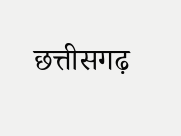छत्तीसगढ़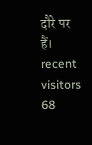दौरे पर हैं। recent visitors 68